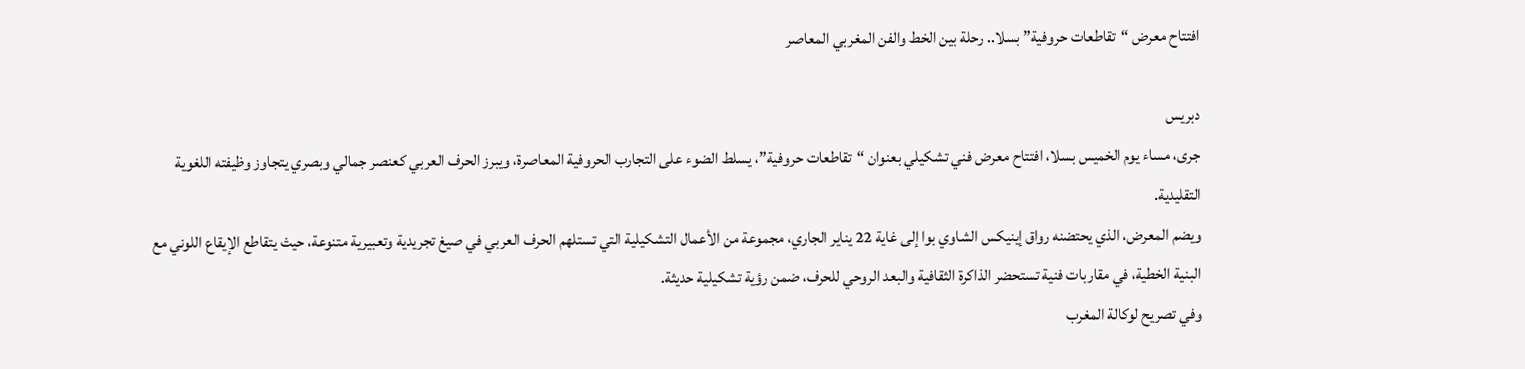افتتاح معرض “تقاطعات حروفية” بسلا.. رحلة بين الخط والفن المغربي المعاصر

دبريس
جرى، مساء يوم الخميس بسلا، افتتاح معرض فني تشكيلي بعنوان “تقاطعات حروفية”، يسلط الضوء على التجارب الحروفية المعاصرة، ويبرز الحرف العربي كعنصر جمالي وبصري يتجاوز وظيفته اللغوية التقليدية.
ويضم المعرض، الذي يحتضنه رواق إينيكس الشاوي بوا إلى غاية 22 يناير الجاري، مجموعة من الأعمال التشكيلية التي تستلهم الحرف العربي في صيغ تجريدية وتعبيرية متنوعة، حيث يتقاطع الإيقاع اللوني مع البنية الخطية، في مقاربات فنية تستحضر الذاكرة الثقافية والبعد الروحي للحرف، ضمن رؤية تشكيلية حديثة.
وفي تصريح لوكالة المغرب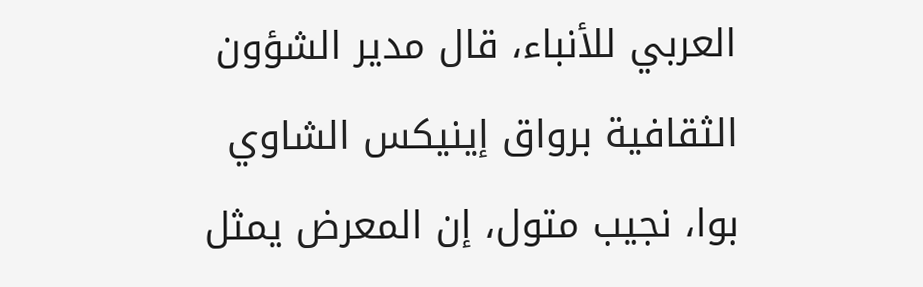العربي للأنباء، قال مدير الشؤون الثقافية برواق إينيكس الشاوي بوا، نجيب متول، إن المعرض يمثل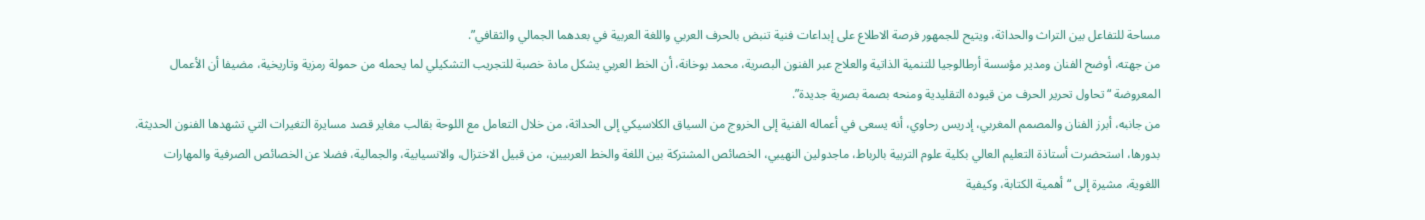مساحة للتفاعل بين التراث والحداثة، ويتيح للجمهور فرصة الاطلاع على إبداعات فنية تنبض بالحرف العربي واللغة العربية في بعدهما الجمالي والثقافي”.
من جهته، أوضح الفنان ومدير مؤسسة أرطالوجيا للتنمية الذاتية والعلاج عبر الفنون البصرية، محمد بوخانة، أن الخط العربي يشكل مادة خصبة للتجريب التشكيلي لما يحمله من حمولة رمزية وتاريخية، مضيفا أن الأعمال المعروضة “تحاول تحرير الحرف من قيوده التقليدية ومنحه بصمة بصرية جديدة”.
من جانبه، أبرز الفنان والمصمم المغربي، إدريس رحاوي، أنه يسعى في أعماله الفنية إلى الخروج من السياق الكلاسيكي إلى الحداثة، من خلال التعامل مع اللوحة بقالب مغاير قصد مسايرة التغيرات التي تشهدها الفنون الحديثة.
بدورها، استحضرت أستاذة التعليم العالي بكلية علوم التربية بالرباط، ماجدولين النهيبي، الخصائص المشتركة بين اللغة والخط العربيين، من قبيل الاختزال، والانسيابية، والجمالية، فضلا عن الخصائص الصرفية والمهارات اللغوية، مشيرة إلى “أهمية الكتابة، وكيفية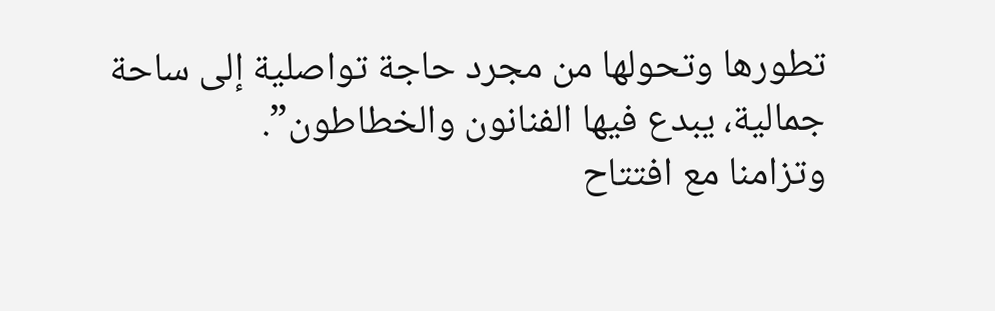تطورها وتحولها من مجرد حاجة تواصلية إلى ساحة جمالية، يبدع فيها الفنانون والخطاطون”.
وتزامنا مع افتتاح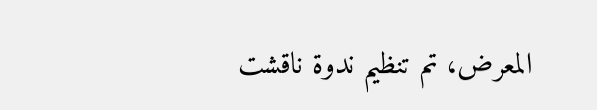المعرض، تم تنظيم ندوة ناقشت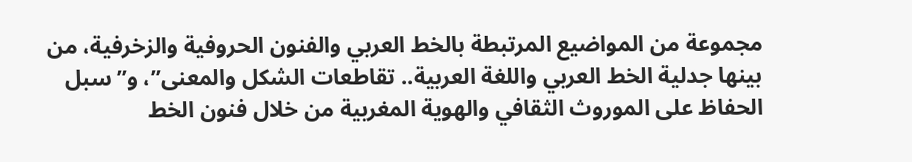مجموعة من المواضيع المرتبطة بالخط العربي والفنون الحروفية والزخرفية، من بينها جدلية الخط العربي واللغة العربية.. تقاطعات الشكل والمعنى”، و”سبل الحفاظ على الموروث الثقافي والهوية المغربية من خلال فنون الخط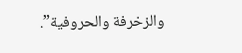والزخرفة والحروفية”.